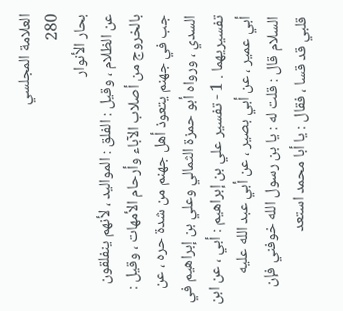العلامة المجلسي
280
بحار الأنوار
عن الظلام ، وقيل : الفلق : المواليد ، لأنهم ينفلقون بالخروج من أصلاب الآباء وأرحام الأمهات ، وقيل : جب في جهنم يتعوذ أهل جهنم من شدة حره ، عن السدي ، ورواه أبو حمزة الثمالي وعلي بن إبراهيم في تفسيريهما . 1 - تفسير علي بن إبراهيم : أبي ، عن ابن أبي عمير ، عن أبي بصير ، عن أبي عبد الله عليه السلام قال : قلت له : يا بن رسول الله خوفني فإن قلبي قد قسا ، فقال : يا أبا محمد استعد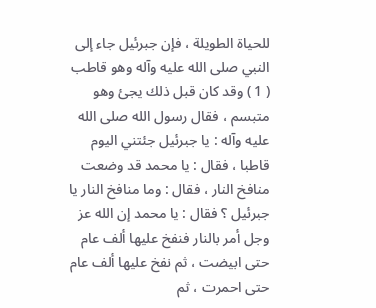للحياة الطويلة ، فإن جبرئيل جاء إلى النبي صلى الله عليه وآله وهو قاطب ( 1 ) وقد كان قبل ذلك يجئ وهو متبسم ، فقال رسول الله صلى الله عليه وآله : يا جبرئيل جئتني اليوم قاطبا ، فقال : يا محمد قد وضعت منافخ النار ، فقال : وما منافخ النار يا جبرئيل ؟ فقال : يا محمد إن الله عز وجل أمر بالنار فنفخ عليها ألف عام حتى ابيضت ، ثم نفخ عليها ألف عام حتى احمرت ، ثم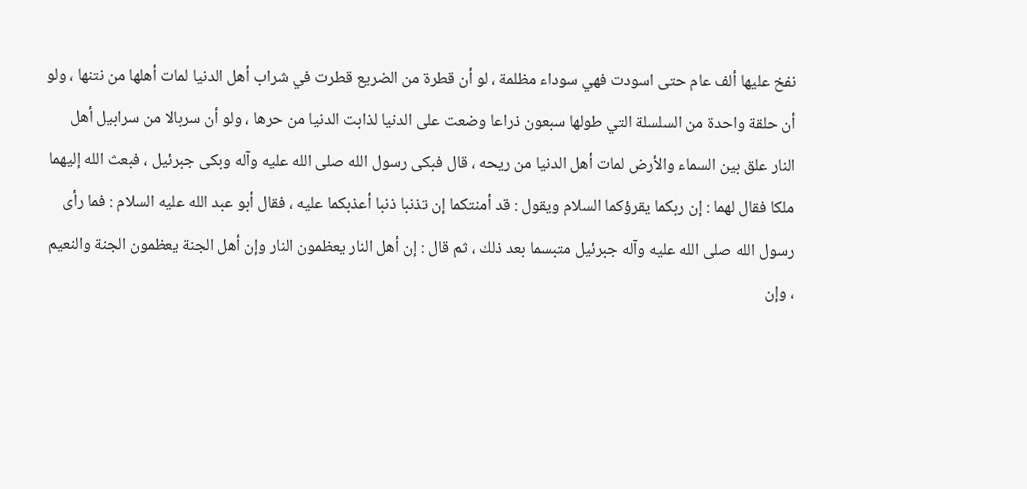نفخ عليها ألف عام حتى اسودت فهي سوداء مظلمة ، لو أن قطرة من الضريع قطرت في شراب أهل الدنيا لمات أهلها من نتنها ، ولو أن حلقة واحدة من السلسلة التي طولها سبعون ذراعا وضعت على الدنيا لذابت الدنيا من حرها ، ولو أن سربالا من سرابيل أهل النار علق بين السماء والأرض لمات أهل الدنيا من ريحه ، قال فبكى رسول الله صلى الله عليه وآله وبكى جبرئيل ، فبعث الله إليهما ملكا فقال لهما : إن ربكما يقرؤكما السلام ويقول : قد أمنتكما إن تذنبا ذنبا أعذبكما عليه ، فقال أبو عبد الله عليه السلام : فما رأى رسول الله صلى الله عليه وآله جبرئيل متبسما بعد ذلك ، ثم قال : إن أهل النار يعظمون النار وإن أهل الجنة يعظمون الجنة والنعيم ، وإن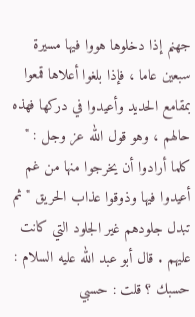جهنم إذا دخلوها هووا فيها مسيرة سبعين عاما ، فإذا بلغوا أعلاها قمعوا بمقامع الحديد وأعيدوا في دركها فهذه حالهم ، وهو قول الله عز وجل : " كلما أرادوا أن يخرجوا منها من غم أعيدوا فيها وذوقوا عذاب الحريق " ثم تبدل جلودهم غير الجلود التي كانت عليهم . قال أبو عبد الله عليه السلام : حسبك ؟ قلت : حسبي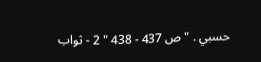حسبي . " ص 437 - 438 " 2 - ثواب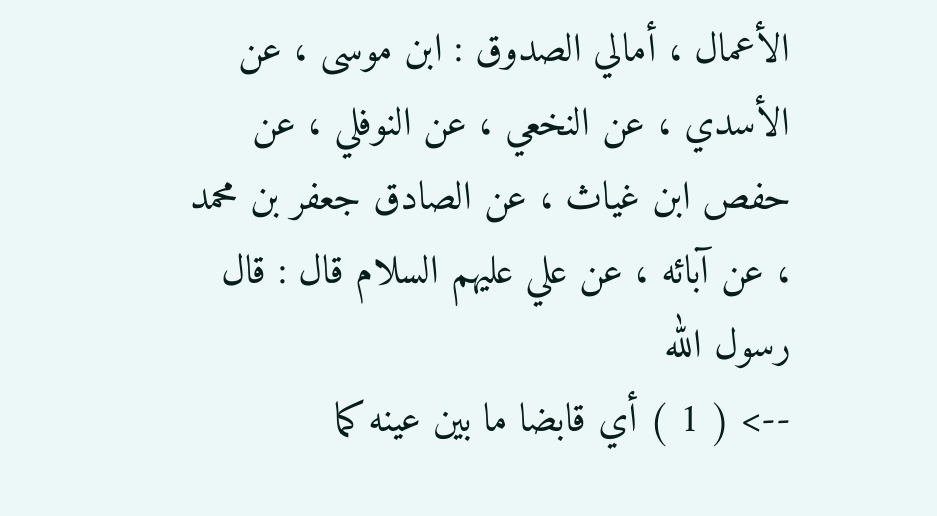الأعمال ، أمالي الصدوق : ابن موسى ، عن الأسدي ، عن النخعي ، عن النوفلي ، عن حفص ابن غياث ، عن الصادق جعفر بن محمد ، عن آبائه ، عن علي عليهم السلام قال : قال رسول الله
--> ( 1 ) أي قابضا ما بين عينه كما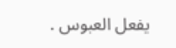يفعل العبوس .